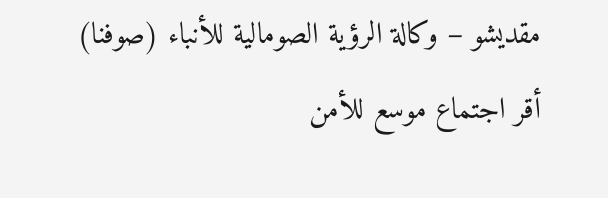مقديشو – وكالة الرؤية الصومالية للأنباء (صوفنا)
أقر اجتماع موسع للأمن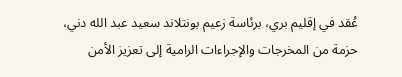عُقد في إقليم بري، برئاسة زعيم بونتلاند سعيد عبد الله دني، حزمة من المخرجات والإجراءات الرامية إلى تعزيز الأمن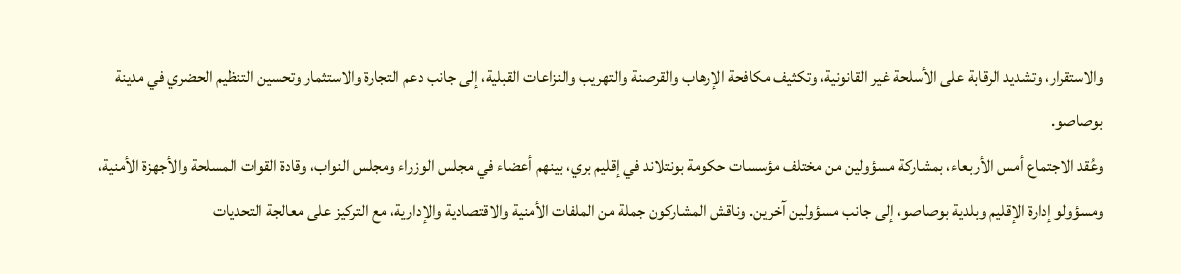والاستقرار، وتشديد الرقابة على الأسلحة غير القانونية، وتكثيف مكافحة الإرهاب والقرصنة والتهريب والنزاعات القبلية، إلى جانب دعم التجارة والاستثمار وتحسين التنظيم الحضري في مدينة بوصاصو.
وعُقد الاجتماع أمس الأربعاء، بمشاركة مسؤولين من مختلف مؤسسات حكومة بونتلاند في إقليم بري، بينهم أعضاء في مجلس الوزراء ومجلس النواب، وقادة القوات المسلحة والأجهزة الأمنية، ومسؤولو إدارة الإقليم وبلدية بوصاصو، إلى جانب مسؤولين آخرين. وناقش المشاركون جملة من الملفات الأمنية والاقتصادية والإدارية، مع التركيز على معالجة التحديات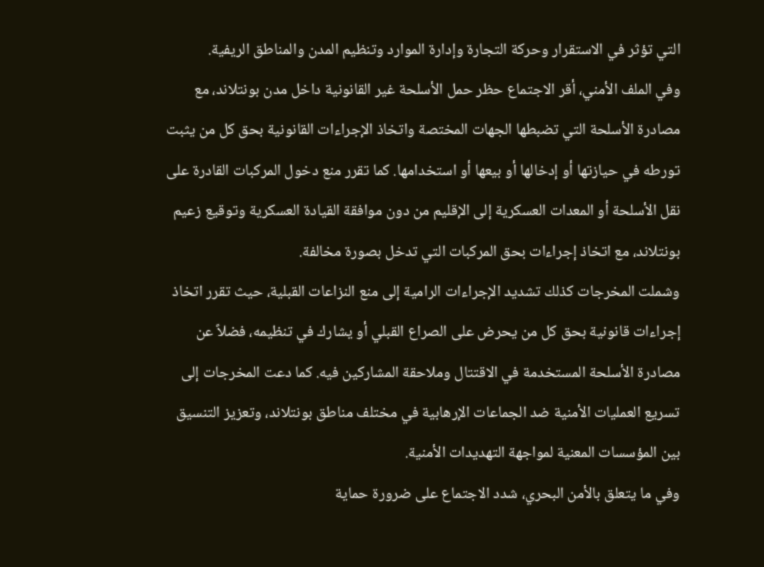التي تؤثر في الاستقرار وحركة التجارة وإدارة الموارد وتنظيم المدن والمناطق الريفية.
وفي الملف الأمني، أقر الاجتماع حظر حمل الأسلحة غير القانونية داخل مدن بونتلاند، مع مصادرة الأسلحة التي تضبطها الجهات المختصة واتخاذ الإجراءات القانونية بحق كل من يثبت تورطه في حيازتها أو إدخالها أو بيعها أو استخدامها. كما تقرر منع دخول المركبات القادرة على نقل الأسلحة أو المعدات العسكرية إلى الإقليم من دون موافقة القيادة العسكرية وتوقيع زعيم بونتلاند، مع اتخاذ إجراءات بحق المركبات التي تدخل بصورة مخالفة.
وشملت المخرجات كذلك تشديد الإجراءات الرامية إلى منع النزاعات القبلية، حيث تقرر اتخاذ إجراءات قانونية بحق كل من يحرض على الصراع القبلي أو يشارك في تنظيمه، فضلاً عن مصادرة الأسلحة المستخدمة في الاقتتال وملاحقة المشاركين فيه. كما دعت المخرجات إلى تسريع العمليات الأمنية ضد الجماعات الإرهابية في مختلف مناطق بونتلاند، وتعزيز التنسيق بين المؤسسات المعنية لمواجهة التهديدات الأمنية.
وفي ما يتعلق بالأمن البحري، شدد الاجتماع على ضرورة حماية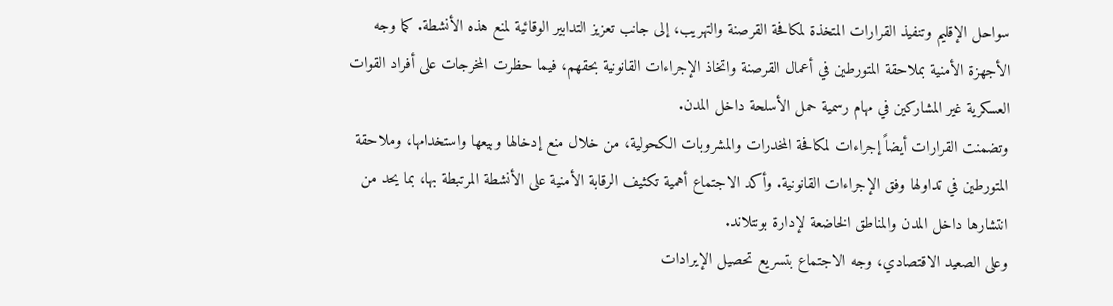سواحل الإقليم وتنفيذ القرارات المتخذة لمكافحة القرصنة والتهريب، إلى جانب تعزيز التدابير الوقائية لمنع هذه الأنشطة. كما وجه الأجهزة الأمنية بملاحقة المتورطين في أعمال القرصنة واتخاذ الإجراءات القانونية بحقهم، فيما حظرت المخرجات على أفراد القوات العسكرية غير المشاركين في مهام رسمية حمل الأسلحة داخل المدن.
وتضمنت القرارات أيضاً إجراءات لمكافحة المخدرات والمشروبات الكحولية، من خلال منع إدخالها وبيعها واستخدامها، وملاحقة المتورطين في تداولها وفق الإجراءات القانونية. وأكد الاجتماع أهمية تكثيف الرقابة الأمنية على الأنشطة المرتبطة بها، بما يحد من انتشارها داخل المدن والمناطق الخاضعة لإدارة بونتلاند.
وعلى الصعيد الاقتصادي، وجه الاجتماع بتسريع تحصيل الإيرادات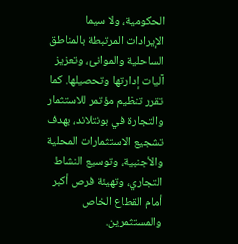الحكومية، ولا سيما الإيرادات المرتبطة بالمناطق الساحلية والموانئ، وتعزيز آليات إدارتها وتحصيلها. كما تقرر تنظيم مؤتمر للاستثمار والتجارة في بونتلاند، بهدف تشجيع الاستثمارات المحلية والأجنبية، وتوسيع النشاط التجاري، وتهيئة فرص أكبر أمام القطاع الخاص والمستثمرين.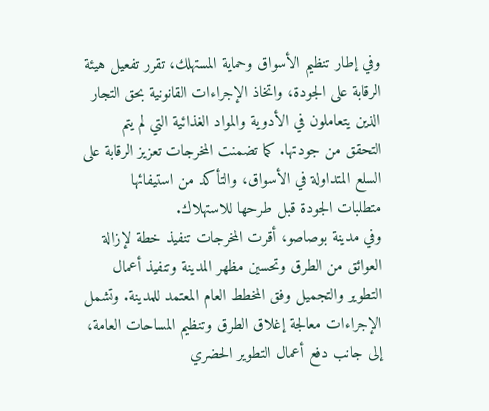وفي إطار تنظيم الأسواق وحماية المستهلك، تقرر تفعيل هيئة الرقابة على الجودة، واتخاذ الإجراءات القانونية بحق التجار الذين يتعاملون في الأدوية والمواد الغذائية التي لم يتم التحقق من جودتها. كما تضمنت المخرجات تعزيز الرقابة على السلع المتداولة في الأسواق، والتأكد من استيفائها متطلبات الجودة قبل طرحها للاستهلاك.
وفي مدينة بوصاصو، أقرت المخرجات تنفيذ خطة لإزالة العوائق من الطرق وتحسين مظهر المدينة وتنفيذ أعمال التطوير والتجميل وفق المخطط العام المعتمد للمدينة. وتشمل الإجراءات معالجة إغلاق الطرق وتنظيم المساحات العامة، إلى جانب دفع أعمال التطوير الحضري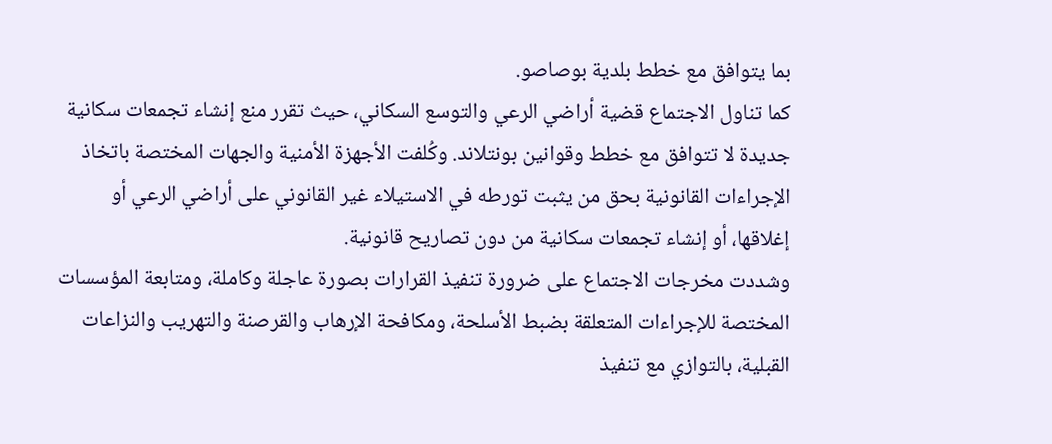بما يتوافق مع خطط بلدية بوصاصو.
كما تناول الاجتماع قضية أراضي الرعي والتوسع السكاني، حيث تقرر منع إنشاء تجمعات سكانية جديدة لا تتوافق مع خطط وقوانين بونتلاند. وكُلفت الأجهزة الأمنية والجهات المختصة باتخاذ الإجراءات القانونية بحق من يثبت تورطه في الاستيلاء غير القانوني على أراضي الرعي أو إغلاقها، أو إنشاء تجمعات سكانية من دون تصاريح قانونية.
وشددت مخرجات الاجتماع على ضرورة تنفيذ القرارات بصورة عاجلة وكاملة، ومتابعة المؤسسات المختصة للإجراءات المتعلقة بضبط الأسلحة، ومكافحة الإرهاب والقرصنة والتهريب والنزاعات القبلية، بالتوازي مع تنفيذ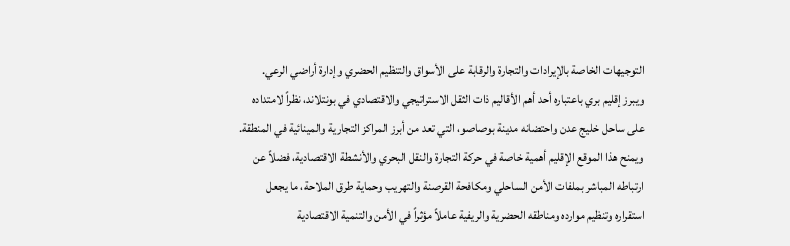التوجيهات الخاصة بالإيرادات والتجارة والرقابة على الأسواق والتنظيم الحضري وإدارة أراضي الرعي.
ويبرز إقليم بري باعتباره أحد أهم الأقاليم ذات الثقل الاستراتيجي والاقتصادي في بونتلاند، نظراً لامتداده على ساحل خليج عدن واحتضانه مدينة بوصاصو، التي تعد من أبرز المراكز التجارية والمينائية في المنطقة. ويمنح هذا الموقع الإقليم أهمية خاصة في حركة التجارة والنقل البحري والأنشطة الاقتصادية، فضلاً عن ارتباطه المباشر بملفات الأمن الساحلي ومكافحة القرصنة والتهريب وحماية طرق الملاحة، ما يجعل استقراره وتنظيم موارده ومناطقه الحضرية والريفية عاملاً مؤثراً في الأمن والتنمية الاقتصادية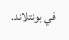في بونتلاند.